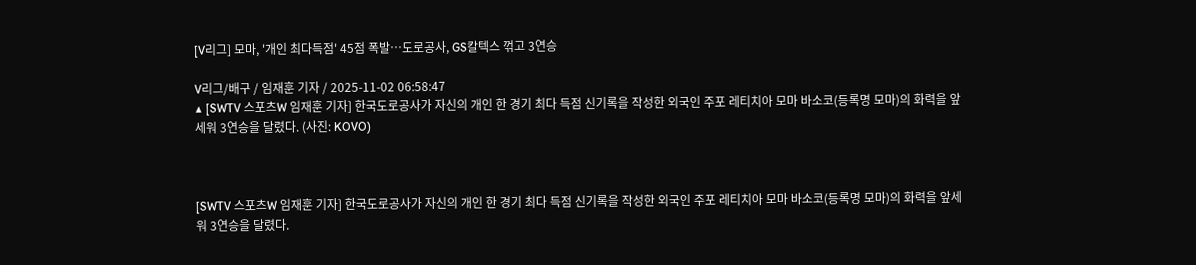[V리그] 모마, '개인 최다득점' 45점 폭발…도로공사, GS칼텍스 꺾고 3연승

V리그/배구 / 임재훈 기자 / 2025-11-02 06:58:47
▲ [SWTV 스포츠W 임재훈 기자] 한국도로공사가 자신의 개인 한 경기 최다 득점 신기록을 작성한 외국인 주포 레티치아 모마 바소코(등록명 모마)의 화력을 앞세워 3연승을 달렸다. (사진: KOVO)



[SWTV 스포츠W 임재훈 기자] 한국도로공사가 자신의 개인 한 경기 최다 득점 신기록을 작성한 외국인 주포 레티치아 모마 바소코(등록명 모마)의 화력을 앞세워 3연승을 달렸다.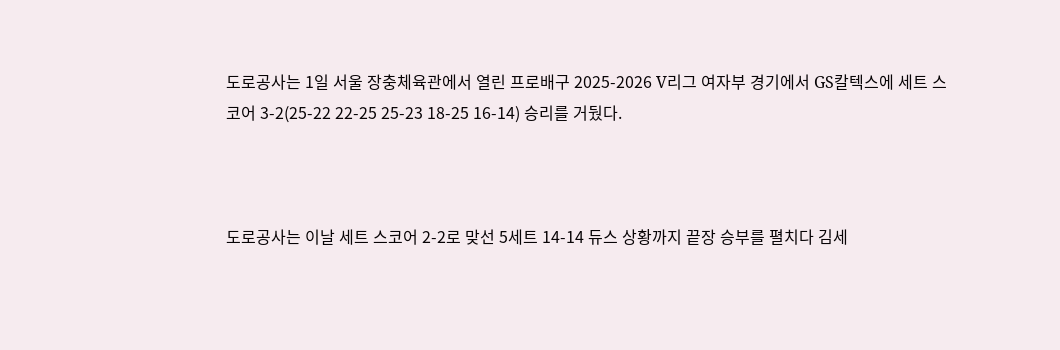도로공사는 1일 서울 장충체육관에서 열린 프로배구 2025-2026 V리그 여자부 경기에서 GS칼텍스에 세트 스코어 3-2(25-22 22-25 25-23 18-25 16-14) 승리를 거뒀다.



도로공사는 이날 세트 스코어 2-2로 맞선 5세트 14-14 듀스 상황까지 끝장 승부를 펼치다 김세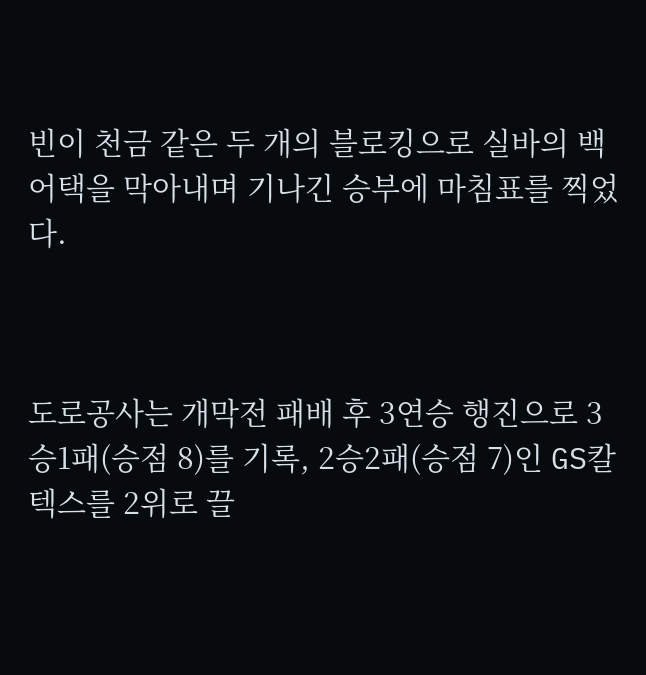빈이 천금 같은 두 개의 블로킹으로 실바의 백어택을 막아내며 기나긴 승부에 마침표를 찍었다.



도로공사는 개막전 패배 후 3연승 행진으로 3승1패(승점 8)를 기록, 2승2패(승점 7)인 GS칼텍스를 2위로 끌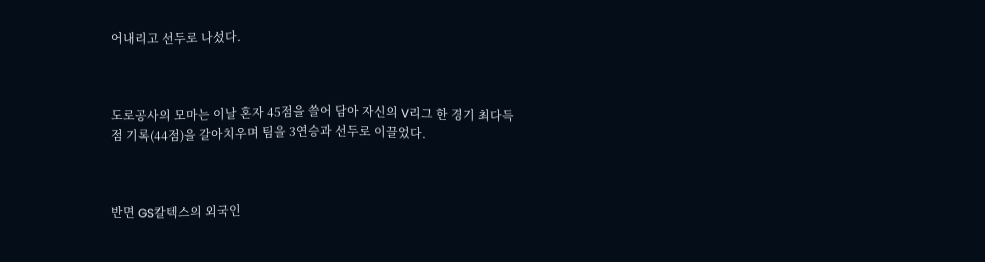어내리고 선두로 나섰다.



도로공사의 모마는 이날 혼자 45점을 쓸어 담아 자신의 V리그 한 경기 최다득점 기록(44점)을 갈아치우며 팀을 3연승과 선두로 이끌었다.



반면 GS칼텍스의 외국인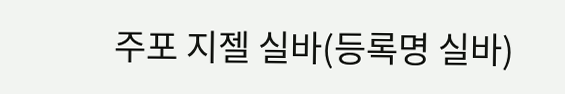주포 지젤 실바(등록명 실바)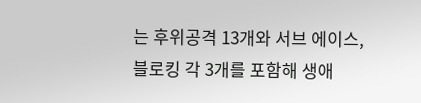는 후위공격 13개와 서브 에이스, 블로킹 각 3개를 포함해 생애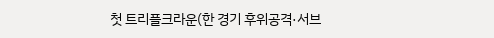첫 트리플크라운(한 경기 후위공격·서브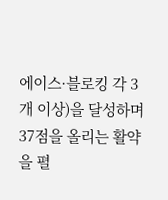에이스·블로킹 각 3개 이상)을 달성하며 37점을 올리는 활약을 펼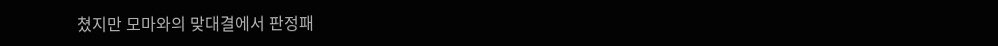쳤지만 모마와의 맞대결에서 판정패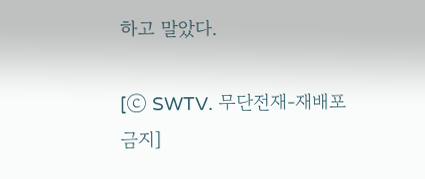하고 말았다.

[ⓒ SWTV. 무단전재-재배포 금지]